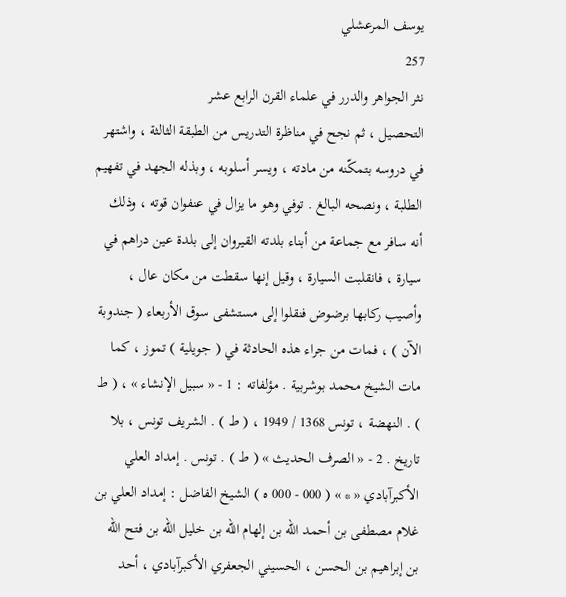يوسف المرعشلي
257
نثر الجواهر والدرر في علماء القرن الرابع عشر
التحصيل ، ثم نجح في مناظرة التدريس من الطبقة الثالثة ، واشتهر في دروسه بتمكّنه من مادته ، ويسر أسلوبه ، وبذله الجهد في تفهيم الطلبة ، ونصحه البالغ . توفي وهو ما يزال في عنفوان قوته ، وذلك أنه سافر مع جماعة من أبناء بلدته القيروان إلى بلدة عين دراهم في سيارة ، فانقلبت السيارة ، وقيل إنها سقطت من مكان عال ، وأصيب ركابها برضوض فنقلوا إلى مستشفى سوق الأربعاء ( جندوبة الآن ) ، فمات من جراء هذه الحادثة في ( جويلية ) تموز ، كما مات الشيخ محمد بوشربية . مؤلفاته : 1 - « سبيل الإنشاء » ، ( ط ) . النهضة ، تونس 1368 / 1949 ، ( ط ) . الشريف تونس ، بلا تاريخ . 2 - « الصرف الحديث » ( ط ) . تونس . إمداد العلي الأكبرآبادي « * » ( 000 - 000 ه ) الشيخ الفاضل : إمداد العلي بن غلام مصطفى بن أحمد اللّه بن إلهام اللّه بن خليل اللّه بن فتح اللّه بن إبراهيم بن الحسن ، الحسيني الجعفري الأكبرآبادي ، أحد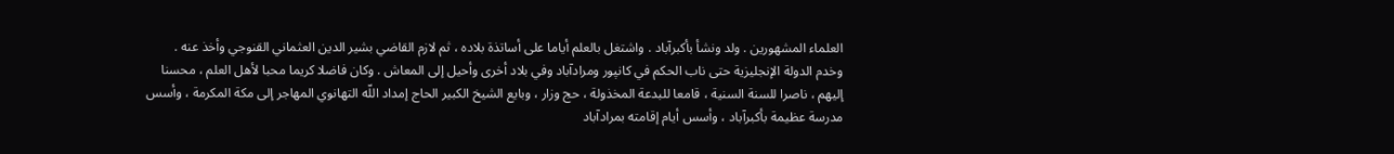العلماء المشهورين . ولد ونشأ بأكبرآباد . واشتغل بالعلم أياما على أساتذة بلاده ، ثم لازم القاضي بشير الدين العثماني القنوجي وأخذ عنه . وخدم الدولة الإنجليزية حتى ناب الحكم في كانپور ومرادآباد وفي بلاد أخرى وأحيل إلى المعاش . وكان فاضلا كريما محبا لأهل العلم ، محسنا إليهم ، ناصرا للسنة السنية ، قامعا للبدعة المخذولة ، حج وزار ، وبايع الشيخ الكبير الحاج إمداد اللّه التهانوي المهاجر إلى مكة المكرمة ، وأسس مدرسة عظيمة بأكبرآباد ، وأسس أيام إقامته بمرادآباد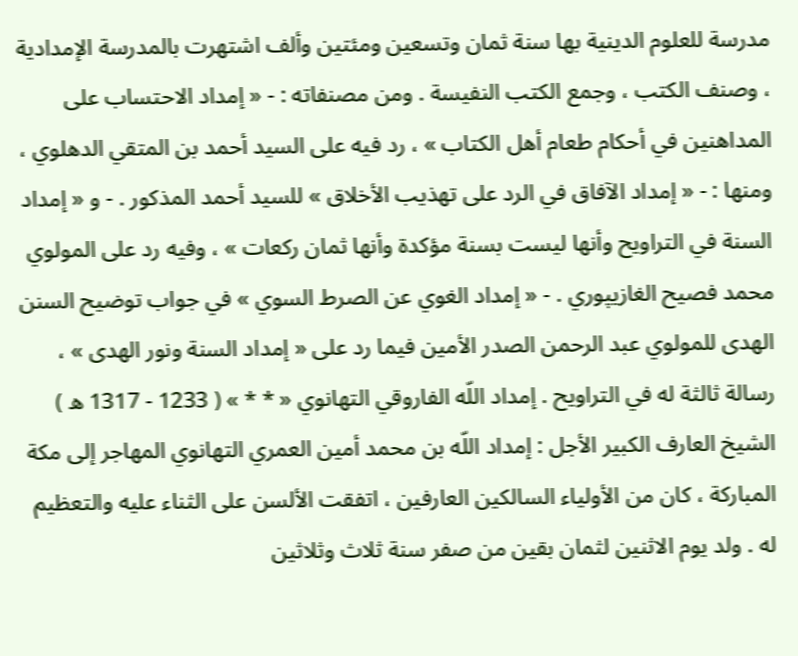مدرسة للعلوم الدينية بها سنة ثمان وتسعين ومئتين وألف اشتهرت بالمدرسة الإمدادية ، وصنف الكتب ، وجمع الكتب النفيسة . ومن مصنفاته : - « إمداد الاحتساب على المداهنين في أحكام طعام أهل الكتاب » ، رد فيه على السيد أحمد بن المتقي الدهلوي ، ومنها : - « إمداد الآفاق في الرد على تهذيب الأخلاق » للسيد أحمد المذكور . - و « إمداد السنة في التراويح وأنها ليست بسنة مؤكدة وأنها ثمان ركعات » ، وفيه رد على المولوي محمد فصيح الغازيپوري . - « إمداد الغوي عن الصرط السوي » في جواب توضيح السنن الهدى للمولوي عبد الرحمن الصدر الأمين فيما رد على « إمداد السنة ونور الهدى » ، رسالة ثالثة له في التراويح . إمداد اللّه الفاروقي التهانوي « * * » ( 1233 - 1317 ه ) الشيخ العارف الكبير الأجل : إمداد اللّه بن محمد أمين العمري التهانوي المهاجر إلى مكة المباركة ، كان من الأولياء السالكين العارفين ، اتفقت الألسن على الثناء عليه والتعظيم له . ولد يوم الاثنين لثمان بقين من صفر سنة ثلاث وثلاثين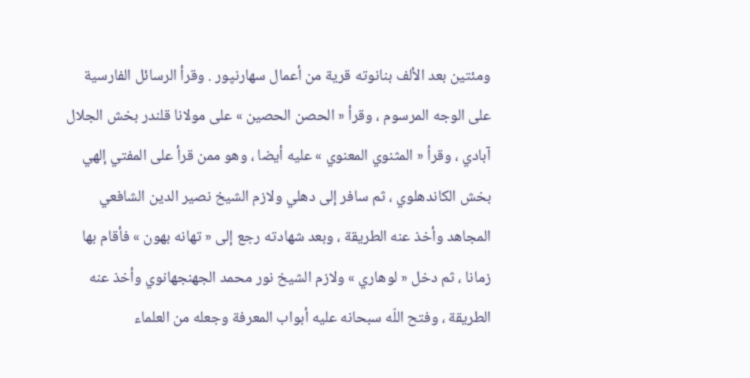ومئتين بعد الألف بنانوته قرية من أعمال سهارنپور . وقرأ الرسائل الفارسية على الوجه المرسوم ، وقرأ « الحصن الحصين » على مولانا قلندر بخش الجلال آبادي ، وقرأ « المثنوي المعنوي » عليه أيضا ، وهو ممن قرأ على المفتي إلهي بخش الكاندهلوي ، ثم سافر إلى دهلي ولازم الشيخ نصير الدين الشافعي المجاهد وأخذ عنه الطريقة ، وبعد شهادته رجع إلى « تهانه بهون » فأقام بها زمانا ، ثم دخل « لوهاري » ولازم الشيخ نور محمد الجهنجهانوي وأخذ عنه الطريقة ، وفتح اللّه سبحانه عليه أبواب المعرفة وجعله من العلماء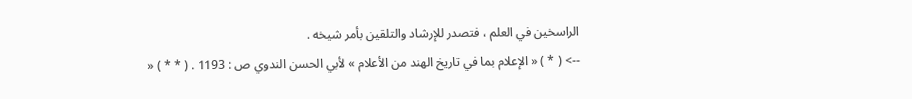الراسخين في العلم ، فتصدر للإرشاد والتلقين بأمر شيخه .
--> ( * ) « الإعلام بما في تاريخ الهند من الأعلام » لأبي الحسن الندوي ص : 1193 . ( * * ) «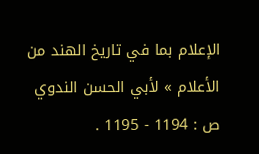الإعلام بما في تاريخ الهند من الأعلام » لأبي الحسن الندوي ص : 1194 - 1195 .